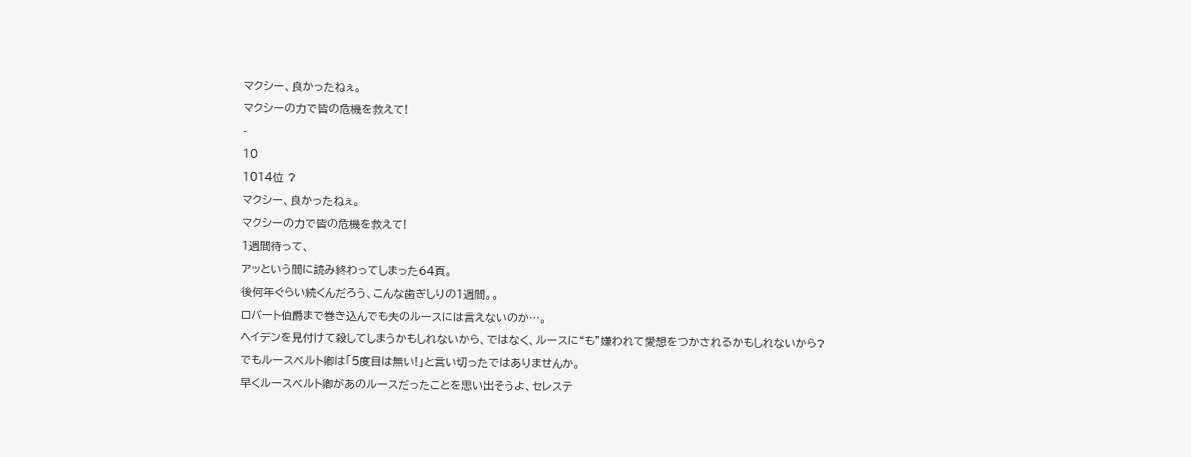マクシー、良かったねぇ。
マクシーの力で皆の危機を救えて!
-
10
1014位 ?
マクシー、良かったねぇ。
マクシーの力で皆の危機を救えて!
1週間待って、
アッという間に読み終わってしまった64頁。
後何年ぐらい続くんだろう、こんな歯ぎしりの1週間。。
ロバート伯爵まで巻き込んでも夫のルースには言えないのか…。
ヘイデンを見付けて殺してしまうかもしれないから、ではなく、ルースに“も”嫌われて愛想をつかされるかもしれないから?
でもルースベルト卿は「5度目は無い!」と言い切ったではありませんか。
早くルースベルト卿があのルースだったことを思い出そうよ、セレステ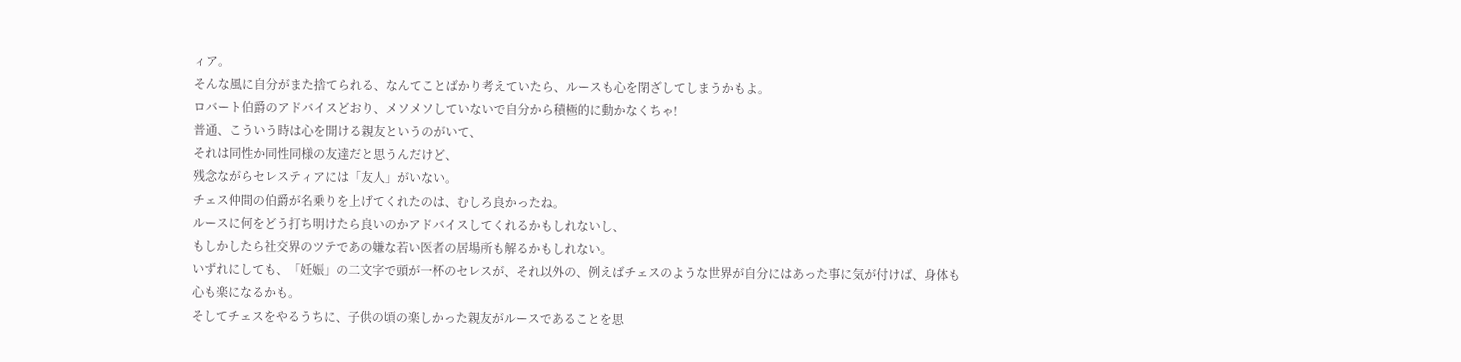ィア。
そんな風に自分がまた捨てられる、なんてことばかり考えていたら、ルースも心を閉ざしてしまうかもよ。
ロバート伯爵のアドバイスどおり、メソメソしていないで自分から積極的に動かなくちゃ!
普通、こういう時は心を開ける親友というのがいて、
それは同性か同性同様の友達だと思うんだけど、
残念ながらセレスティアには「友人」がいない。
チェス仲間の伯爵が名乗りを上げてくれたのは、むしろ良かったね。
ルースに何をどう打ち明けたら良いのかアドバイスしてくれるかもしれないし、
もしかしたら社交界のツテであの嫌な若い医者の居場所も解るかもしれない。
いずれにしても、「妊娠」の二文字で頭が一杯のセレスが、それ以外の、例えばチェスのような世界が自分にはあった事に気が付けば、身体も心も楽になるかも。
そしてチェスをやるうちに、子供の頃の楽しかった親友がルースであることを思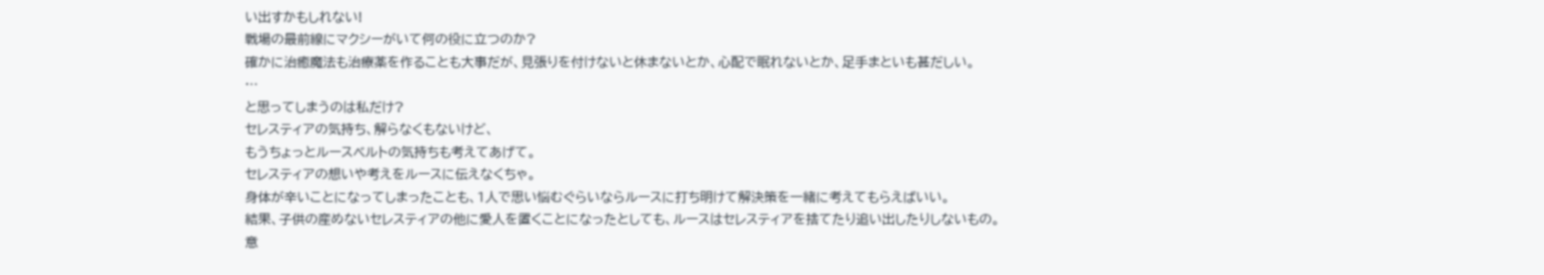い出すかもしれない!
戦場の最前線にマクシーがいて何の役に立つのか?
確かに治癒魔法も治療薬を作ることも大事だが、見張りを付けないと休まないとか、心配で眠れないとか、足手まといも甚だしい。
…
と思ってしまうのは私だけ?
セレスティアの気持ち、解らなくもないけど、
もうちょっとルースベルトの気持ちも考えてあげて。
セレスティアの想いや考えをルースに伝えなくちゃ。
身体が辛いことになってしまったことも、1人で思い悩むぐらいならルースに打ち明けて解決策を一緒に考えてもらえばいい。
結果、子供の産めないセレスティアの他に愛人を置くことになったとしても、ルースはセレスティアを捨てたり追い出したりしないもの。
意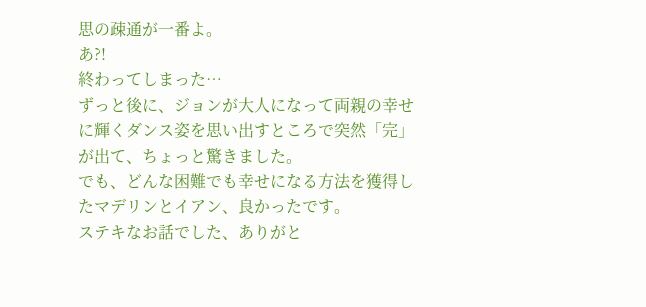思の疎通が一番よ。
あ?!
終わってしまった…
ずっと後に、ジョンが大人になって両親の幸せに輝くダンス姿を思い出すところで突然「完」が出て、ちょっと驚きました。
でも、どんな困難でも幸せになる方法を獲得したマデリンとイアン、良かったです。
ステキなお話でした、ありがと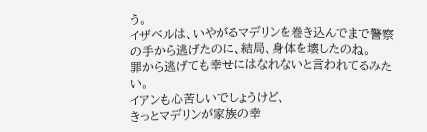う。
イザベルは、いやがるマデリンを巻き込んでまで警察の手から逃げたのに、結局、身体を壊したのね。
罪から逃げても幸せにはなれないと言われてるみたい。
イアンも心苦しいでしょうけど、
きっとマデリンが家族の幸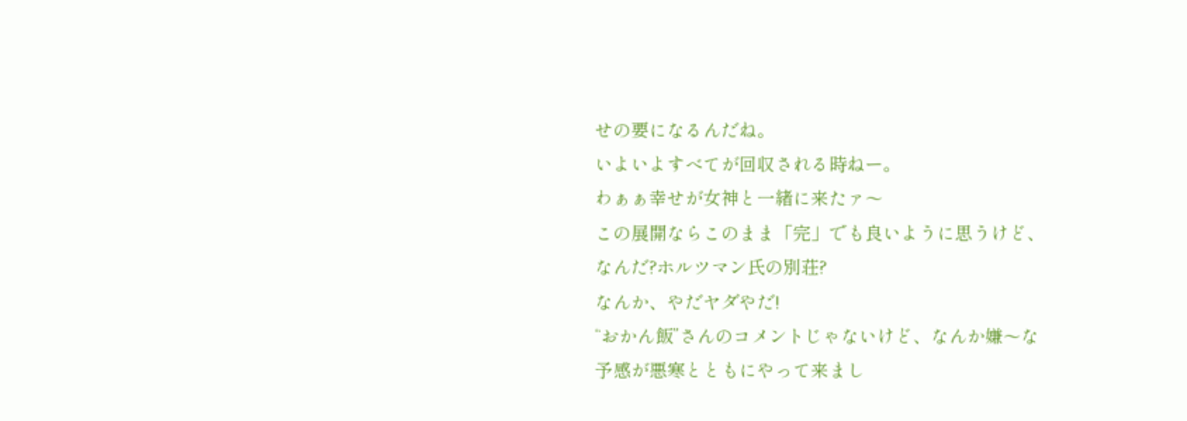せの要になるんだね。
いよいよすべてが回収される時ねー。
わぁぁ幸せが女神と一緒に来たァ〜
この展開ならこのまま「完」でも良いように思うけど、
なんだ?ホルツマン氏の別荘?
なんか、やだヤダやだ!
“おかん飯”さんのコメントじゃないけど、なんか嫌〜な
予感が悪寒とともにやって来まし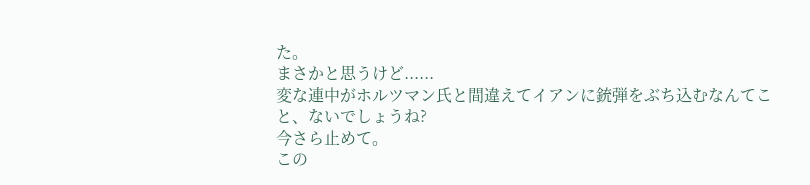た。
まさかと思うけど......
変な連中がホルツマン氏と間違えてイアンに銃弾をぶち込むなんてこと、ないでしょうね?
今さら止めて。
この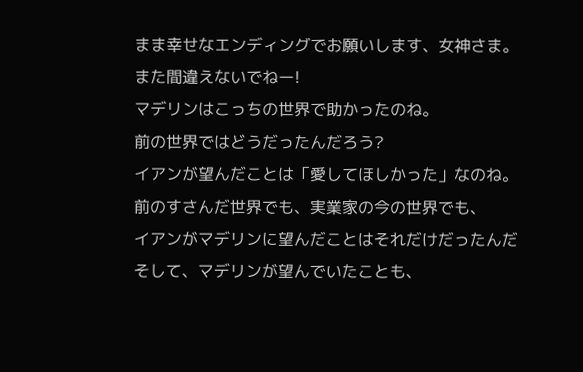まま幸せなエンディングでお願いします、女神さま。
また間違えないでねー!
マデリンはこっちの世界で助かったのね。
前の世界ではどうだったんだろう?
イアンが望んだことは「愛してほしかった」なのね。
前のすさんだ世界でも、実業家の今の世界でも、
イアンがマデリンに望んだことはそれだけだったんだ
そして、マデリンが望んでいたことも、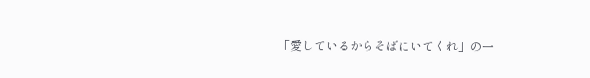「愛しているからそばにいてくれ」の一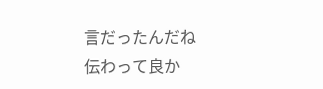言だったんだね
伝わって良か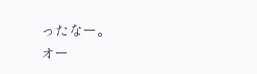ったなー。
オー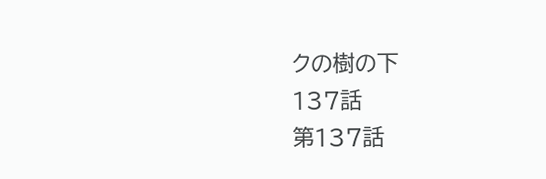クの樹の下
137話
第137話